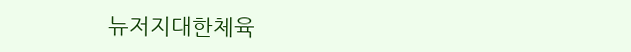뉴저지대한체육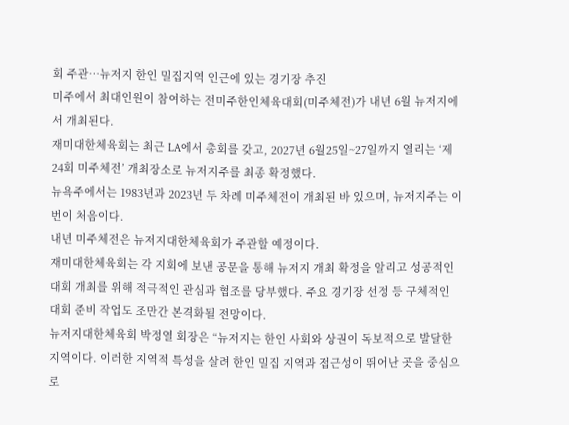회 주관…뉴저지 한인 밀집지역 인근에 있는 경기장 추진
미주에서 최대인원이 참여하는 전미주한인체육대회(미주체전)가 내년 6월 뉴저지에서 개최된다.
재미대한체육회는 최근 LA에서 총회를 갖고, 2027년 6월25일~27일까지 열리는 ‘제24회 미주체전’ 개최장소로 뉴저지주를 최종 확정했다.
뉴욕주에서는 1983년과 2023년 두 차례 미주체전이 개최된 바 있으며, 뉴저지주는 이번이 처음이다.
내년 미주체전은 뉴저지대한체육회가 주관할 예정이다.
재미대한체육회는 각 지회에 보낸 공문을 통해 뉴저지 개최 확정을 알리고 성공적인 대회 개최를 위해 적극적인 관심과 협조를 당부했다. 주요 경기장 선정 등 구체적인 대회 준비 작업도 조만간 본격화될 전망이다.
뉴저지대한체육회 박정열 회장은 “뉴저지는 한인 사회와 상권이 독보적으로 발달한 지역이다. 이러한 지역적 특성을 살려 한인 밀집 지역과 접근성이 뛰어난 곳을 중심으로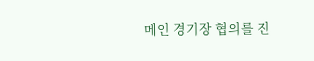메인 경기장 협의를 진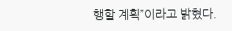행할 계획”이라고 밝혔다.